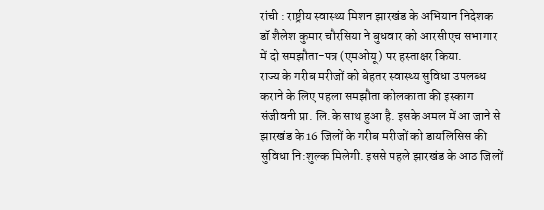रांची : राष्ट्रीय स्वास्थ्य मिशन झारखंड के अभियान निदेशक डॉ शैलेश कुमार चौरसिया ने बुधवार को आरसीएच सभागार में दो समझौता-पत्र (एमओयू) पर हस्ताक्षर किया.
राज्य के गरीब मरीजों को बेहतर स्वास्थ्य सुविधा उपलब्ध कराने के लिए पहला समझौता कोलकाता की इस्काग संजीवनी प्रा. लि.के साथ हुआ है. इसके अमल में आ जाने से झारखंड के 16 जिलों के गरीब मरीजों को डायलिसिस की सुविधा नि:शुल्क मिलेगी. इससे पहले झारखंड के आठ जिलों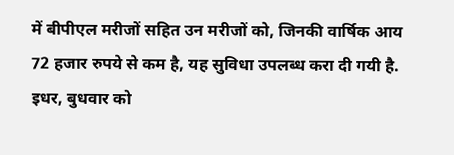में बीपीएल मरीजों सहित उन मरीजों को, जिनकी वार्षिक आय 72 हजार रुपये से कम है, यह सुविधा उपलब्ध करा दी गयी है.
इधर, बुधवार को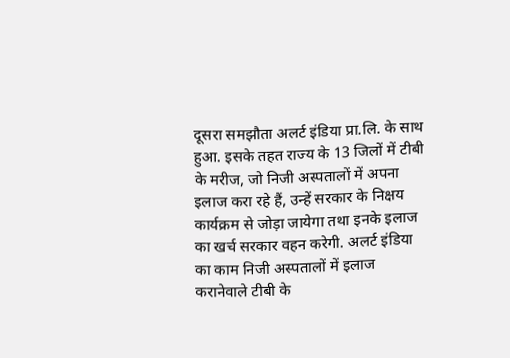दूसरा समझौता अलर्ट इंडिया प्रा.लि. के साथ हुआ. इसके तहत राज्य के 13 जिलों में टीबी के मरीज, जो निजी अस्पतालों में अपना इलाज करा रहे हैं, उन्हें सरकार के निक्षय कार्यक्रम से जोड़ा जायेगा तथा इनके इलाज का खर्च सरकार वहन करेगी. अलर्ट इंडिया का काम निजी अस्पतालों में इलाज करानेवाले टीबी के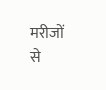मरीजों से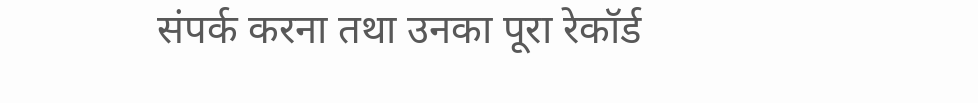संपर्क करना तथा उनका पूरा रेकॉर्ड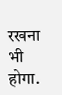रखना भी होगा.